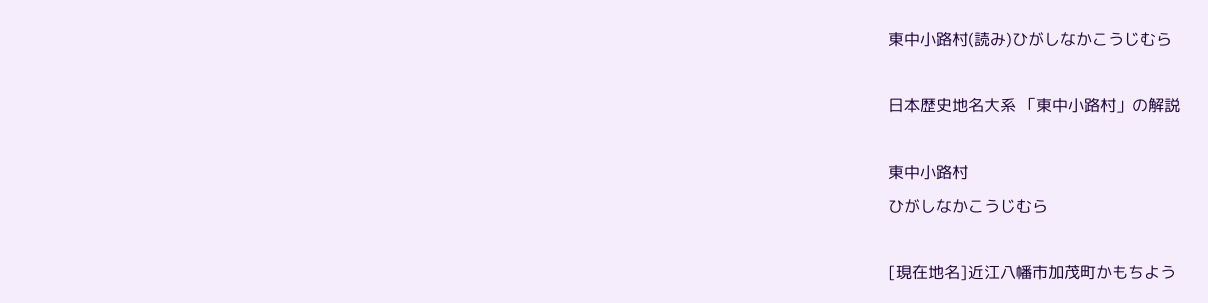東中小路村(読み)ひがしなかこうじむら

日本歴史地名大系 「東中小路村」の解説

東中小路村
ひがしなかこうじむら

[現在地名]近江八幡市加茂町かもちよう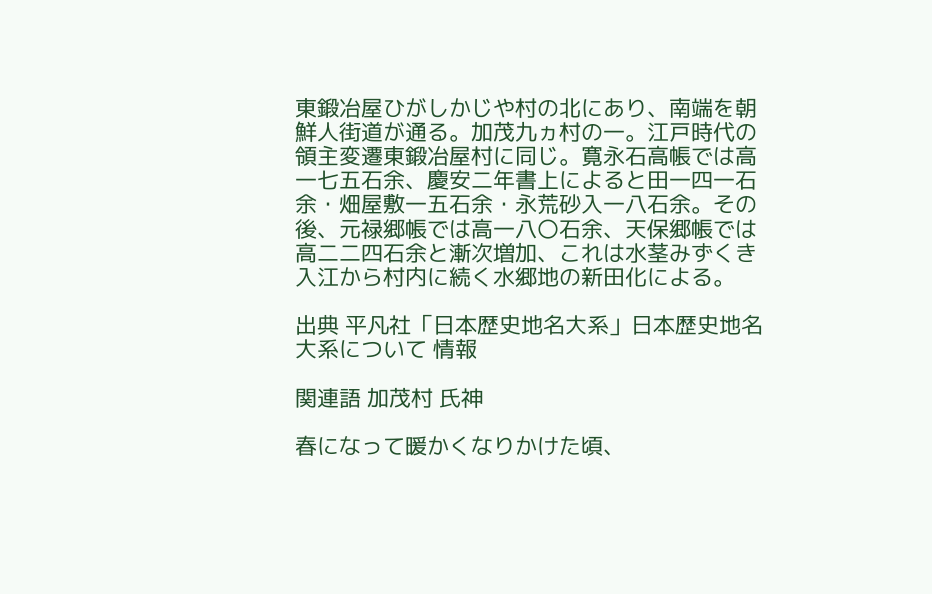東鍛冶屋ひがしかじや村の北にあり、南端を朝鮮人街道が通る。加茂九ヵ村の一。江戸時代の領主変遷東鍛冶屋村に同じ。寛永石高帳では高一七五石余、慶安二年書上によると田一四一石余・畑屋敷一五石余・永荒砂入一八石余。その後、元禄郷帳では高一八〇石余、天保郷帳では高二二四石余と漸次増加、これは水茎みずくき入江から村内に続く水郷地の新田化による。

出典 平凡社「日本歴史地名大系」日本歴史地名大系について 情報

関連語 加茂村 氏神

春になって暖かくなりかけた頃、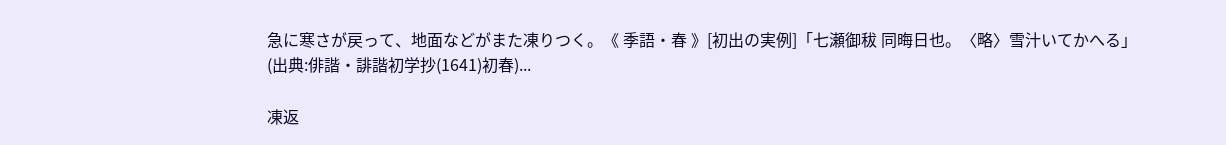急に寒さが戻って、地面などがまた凍りつく。《 季語・春 》[初出の実例]「七瀬御秡 同晦日也。〈略〉雪汁いてかへる」(出典:俳諧・誹諧初学抄(1641)初春)...

凍返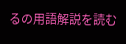るの用語解説を読む